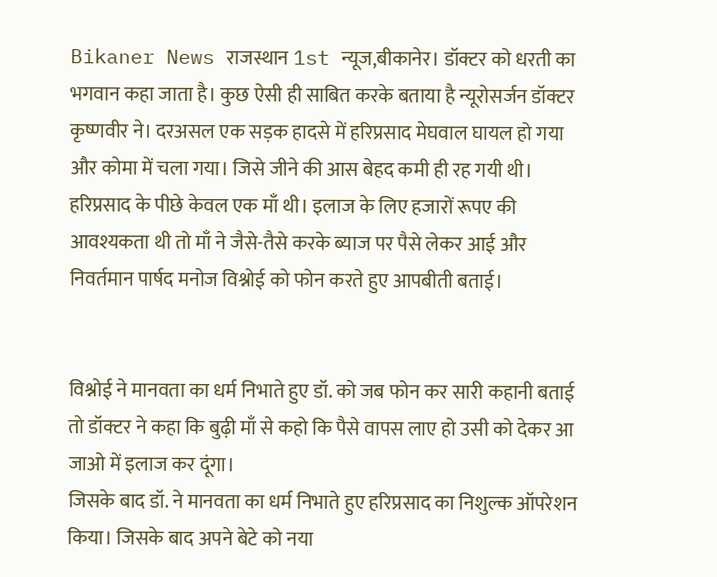Bikaner News राजस्थान 1st न्यूज,बीकानेर। डॉक्टर को धरती का भगवान कहा जाता है। कुछ ऐसी ही साबित करके बताया है न्यूरोसर्जन डॉक्टर कृष्णवीर ने। दरअसल एक सड़क हादसे में हरिप्रसाद मेघवाल घायल हो गया और कोमा में चला गया। जिसे जीने की आस बेहद कमी ही रह गयी थी। हरिप्रसाद के पीछे केवल एक माँ थी। इलाज के लिए हजारों रूपए की आवश्यकता थी तो माँ ने जैसे-तैसे करके ब्याज पर पैसे लेकर आई और निवर्तमान पार्षद मनोज विश्नोई को फोन करते हुए आपबीती बताई।


विश्नोई ने मानवता का धर्म निभाते हुए डॉ. को जब फोन कर सारी कहानी बताई तो डॉक्टर ने कहा कि बुढ़ी माँ से कहो कि पैसे वापस लाए हो उसी को देकर आ जाओ में इलाज कर दूंगा।
जिसके बाद डॉ. ने मानवता का धर्म निभाते हुए हरिप्रसाद का निशुल्क ऑपरेशन किया। जिसके बाद अपने बेटे को नया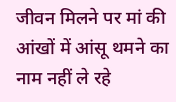जीवन मिलने पर मां की आंखों में आंसू थमने का नाम नहीं ले रहे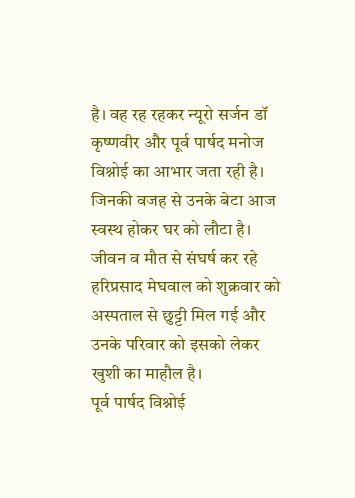है। वह रह रहकर न्यूरो सर्जन डॉ कृष्णवीर और पूर्व पार्षद मनोज विश्नोई का आभार जता रही है। जिनकी वजह से उनके बेटा आज स्वस्थ होकर घर को लौटा है। जीवन व मौत से संघर्ष कर रहे हरिप्रसाद मेघवाल को शुक्रवार को अस्पताल से छुट्टी मिल गई और उनके परिवार को इसको लेकर खुशी का माहौल है।
पूर्व पार्षद विश्नोई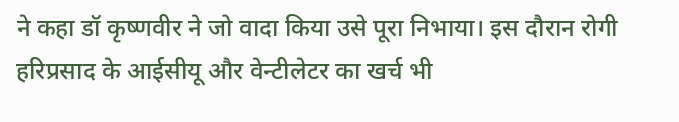ने कहा डॉ कृष्णवीर ने जो वादा किया उसे पूरा निभाया। इस दौरान रोगी हरिप्रसाद के आईसीयू और वेन्टीलेटर का खर्च भी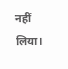नहीं लिया।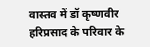वास्तव में डॉ कृष्णवीर हरिप्रसाद के परिवार के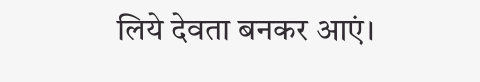लिये देवता बनकर आएं।